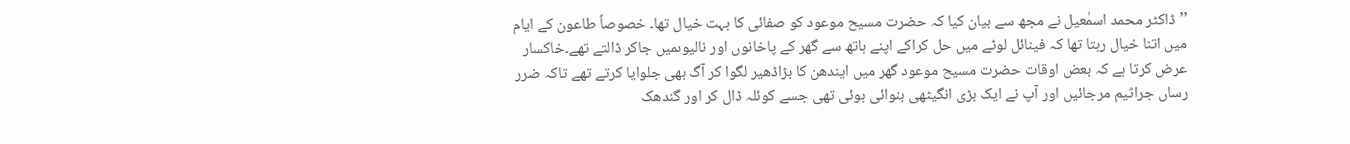’’ڈاکٹر محمد اسمٰعیل نے مجھ سے بیان کیا کہ حضرت مسیح موعود کو صفائی کا بہت خیال تھا۔ خصوصاً طاعون کے ایام میں اتنا خیال رہتا تھا کہ فینائل لوٹے میں حل کراکے اپنے ہاتھ سے گھر کے پاخانوں اور نالیوںمیں جاکر ڈالتے تھے۔خاکسار عرض کرتا ہے کہ بعض اوقات حضرت مسیح موعود گھر میں ایندھن کا بڑاڈھیر لگوا کر آگ بھی جلوایا کرتے تھے تاکہ ضرر رساں جراثیم مرجائیں اور آپ نے ایک بڑی انگیٹھی بنوائی ہوئی تھی جسے کوئلہ ڈال کر اور گندھک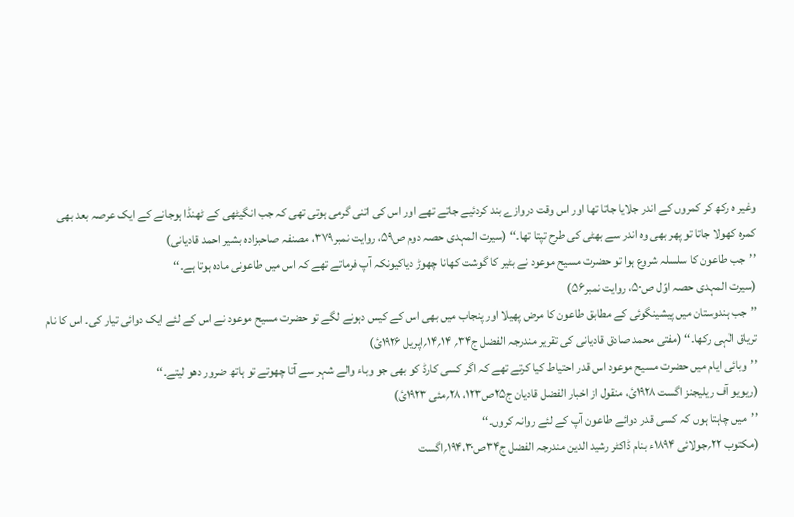وغیر ہ رکھ کر کمروں کے اندر جلایا جاتا تھا اور اس وقت دروازے بند کردئیے جاتے تھے اور اس کی اتنی گرمی ہوتی تھی کہ جب انگیٹھی کے ٹھنڈا ہوجانے کے ایک عرصہ بعد بھی کمرہ کھولا جاتا تو پھر بھی وہ اندر سے بھٹی کی طرح تپتا تھا۔‘‘ (سیرت المہدی حصہ دوم ص۵۹، روایت نمبر۳۷۹، مصنفہ صاحبزادہ بشیر احمد قادیانی)
’’جب طاعون کا سلسلہ شروع ہوا تو حضرت مسیح موعود نے بٹیر کا گوشت کھانا چھوڑ دیاکیونکہ آپ فرماتے تھے کہ اس میں طاعونی مادہ ہوتا ہے۔‘‘
(سیرت المہدی حصہ اوّل ص۵۰، روایت نمبر۵۶)
’’جب ہندوستان میں پیشینگوئی کے مطابق طاعون کا مرض پھیلا اور پنجاب میں بھی اس کے کیس دہونے لگے تو حضرت مسیح موعود نے اس کے لئے ایک دوائی تیار کی۔ اس کا نام تریاق الٰہی رکھا۔‘‘ (مفتی محمد صادق قادیانی کی تقریر مندرجہ الفضل ج۳۴؍ ۱۴؍۱۴؍اپریل ۱۹۲۶ئ)
’’وبائی ایام میں حضرت مسیح موعود اس قدر احتیاط کیا کرتے تھے کہ اگر کسی کارڈ کو بھی جو وباء والے شہر سے آتا چھوتے تو ہاتھ ضرور دھو لیتے۔‘‘
(ریویو آف ریلیجنز اگست ۱۹۲۸ئ، منقول از اخبار الفضل قادیان ج۲۵ص۱۲۳، ۲۸؍مئی ۱۹۲۳ئ)
’’میں چاہتا ہوں کہ کسی قدر دوائے طاعون آپ کے لئے روانہ کروں۔‘‘
(مکتوب ۲۲؍جولائی ۱۸۹۴ء بنام ڈاکٹر رشید الدین مندرجہ الفضل ج۳۴ص۱۹۴،۳۰؍اگست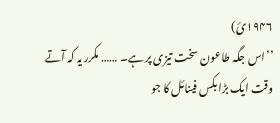۱۹۴۶ئ)
’’اس جگہ طاعون سخت تیزی پر ہے۔ …… مکرر یہ کہ آتے وقت ایک بڑا بکس فینائل کا جو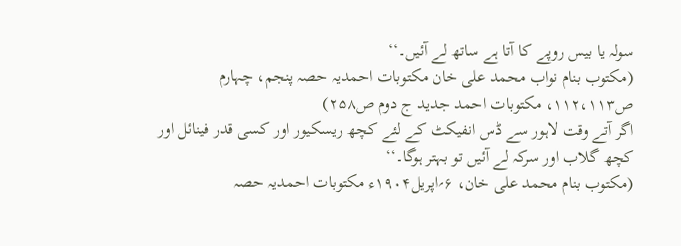سولہ یا بیس روپے کا آتا ہے ساتھ لے آئیں۔‘‘
(مکتوب بنام نواب محمد علی خان مکتوبات احمدیہ حصہ پنجم، چہارم ص۱۱۲،۱۱۳، مکتوبات احمد جدید ج دوم ص۲۵۸)
اگر آتے وقت لاہور سے ڈس انفیکٹ کے لئے کچھ ریسکیور اور کسی قدر فینائل اور کچھ گلاب اور سرکہ لے آئیں تو بہتر ہوگا۔‘‘
(مکتوب بنام محمد علی خان، ۶؍اپریل۱۹۰۴ء مکتوبات احمدیہ حصہ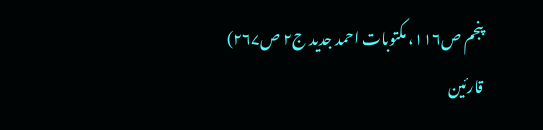پنجم ص۱۱۶، مکتوبات احمد جدید ج۲ ص۲۶۷)
قارئین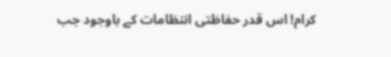کرام! اس قدر حفاظتی انتظامات کے باوجود جب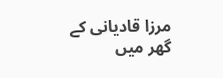مرزا قادیانی کے گھر میں